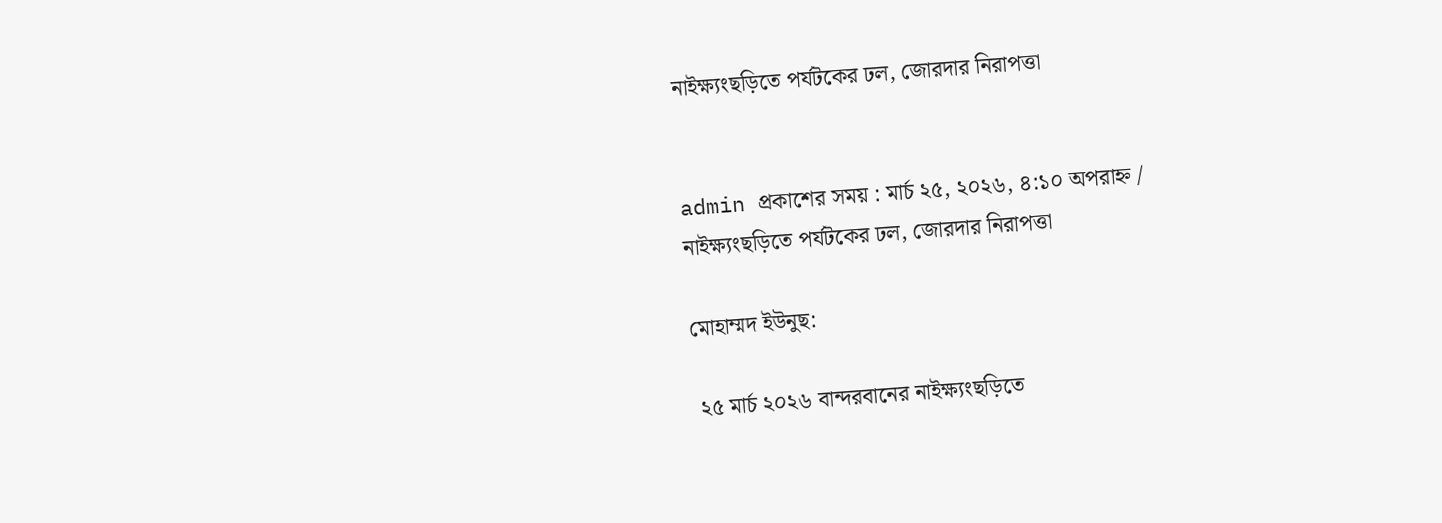নাইক্ষ্যংছড়িতে পর্যটকের ঢল, জোরদার নিরাপত্তা


admin প্রকাশের সময় : মার্চ ২৫, ২০২৬, ৪:১০ অপরাহ্ন /
নাইক্ষ্যংছড়িতে পর্যটকের ঢল, জোরদার নিরাপত্তা

মোহাম্মদ ইউনুছ:

 ২৫ মার্চ ২০২৬ বান্দরবানের নাইক্ষ্যংছড়িতে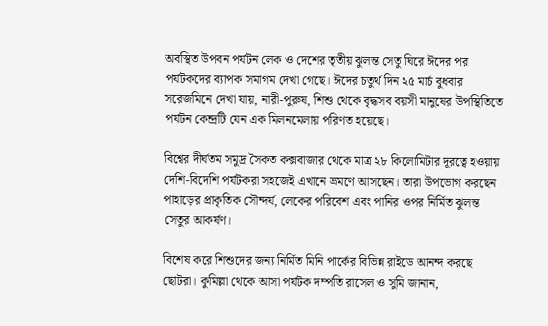অবস্থিত উপবন পর্যটন লেক ও দেশের তৃতীয় ঝুলন্ত সেতু ঘিরে ঈদের পর পর্যটকদের ব্যাপক সমাগম দেখা গেছে। ঈদের চতুর্থ দিন ২৫ মার্চ বুধবার  সরেজমিনে দেখা যায়, নারী-পুরুষ, শিশু থেকে বৃদ্ধসব বয়সী মানুষের উপস্থিতিতে পর্যটন কেন্দ্রটি যেন এক মিলনমেলায় পরিণত হয়েছে।

বিশ্বের দীর্ঘতম সমুদ্র সৈকত কক্সবাজার থেকে মাত্র ২৮ কিলোমিটার দূরত্বে হওয়ায় দেশি-বিদেশি পর্যটকরা সহজেই এখানে ভ্রমণে আসছেন। তারা উপভোগ করছেন পাহাড়ের প্রাকৃতিক সৌন্দর্য, লেকের পরিবেশ এবং পানির ওপর নির্মিত ঝুলন্ত সেতুর আকর্ষণ।

বিশেষ করে শিশুদের জন্য নির্মিত মিনি পার্কের বিভিন্ন রাইডে আনন্দ করছে ছোটরা। কুমিল্লা থেকে আসা পর্যটক দম্পতি রাসেল ও সুমি জানান,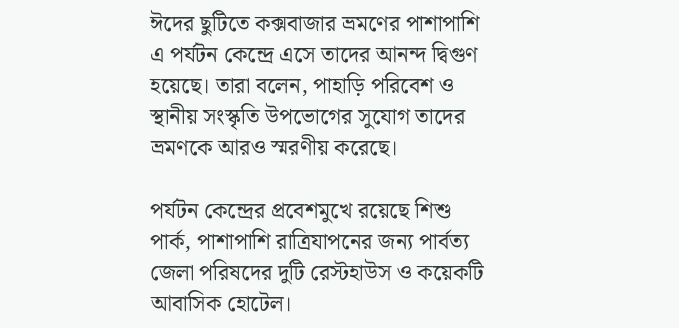ঈদের ছুটিতে কক্সবাজার ভ্রমণের পাশাপাশি এ পর্যটন কেন্দ্রে এসে তাদের আনন্দ দ্বিগুণ হয়েছে। তারা বলেন, পাহাড়ি পরিবেশ ও স্থানীয় সংস্কৃতি উপভোগের সুযোগ তাদের ভ্রমণকে আরও স্মরণীয় করেছে।

পর্যটন কেন্দ্রের প্রবেশমুখে রয়েছে শিশু পার্ক, পাশাপাশি রাত্রিযাপনের জন্য পার্বত্য জেলা পরিষদের দুটি রেস্টহাউস ও কয়েকটি আবাসিক হোটেল।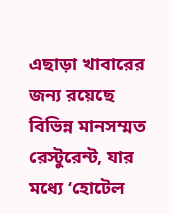এছাড়া খাবারের জন্য রয়েছে বিভিন্ন মানসম্মত রেস্টুরেন্ট, যার মধ্যে ‘হোটেল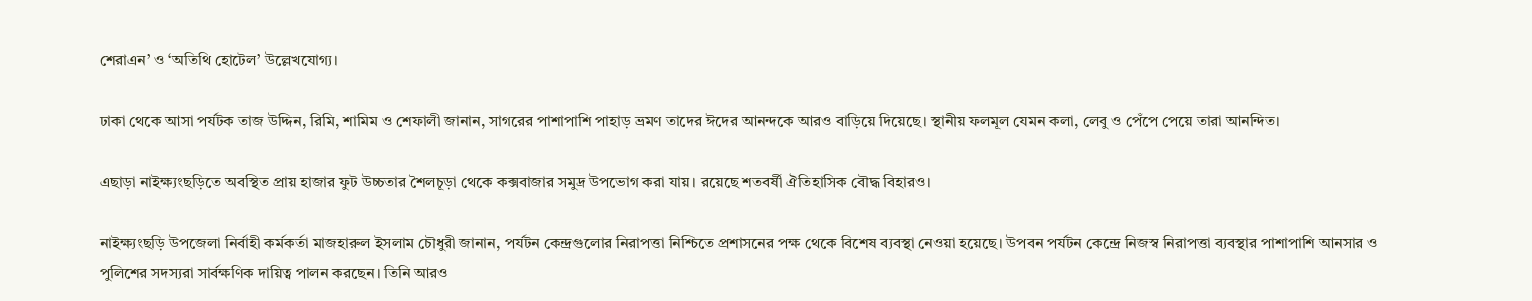শেরাএন’ ও ‘অতিথি হোটেল’ উল্লেখযোগ্য।

ঢাকা থেকে আসা পর্যটক তাজ উদ্দিন, রিমি, শামিম ও শেফালী জানান, সাগরের পাশাপাশি পাহাড় ভ্রমণ তাদের ঈদের আনন্দকে আরও বাড়িয়ে দিয়েছে। স্থানীয় ফলমূল যেমন কলা, লেবু ও পেঁপে পেয়ে তারা আনন্দিত।

এছাড়া নাইক্ষ্যংছড়িতে অবস্থিত প্রায় হাজার ফুট উচ্চতার শৈলচূড়া থেকে কক্সবাজার সমুদ্র উপভোগ করা যায়। রয়েছে শতবর্ষী ঐতিহাসিক বৌদ্ধ বিহারও।

নাইক্ষ্যংছড়ি উপজেলা নির্বাহী কর্মকর্তা মাজহারুল ইসলাম চৌধুরী জানান, পর্যটন কেন্দ্রগুলোর নিরাপত্তা নিশ্চিতে প্রশাসনের পক্ষ থেকে বিশেষ ব্যবস্থা নেওয়া হয়েছে। উপবন পর্যটন কেন্দ্রে নিজস্ব নিরাপত্তা ব্যবস্থার পাশাপাশি আনসার ও পুলিশের সদস্যরা সার্বক্ষণিক দায়িত্ব পালন করছেন। তিনি আরও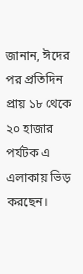জানান, ঈদের পর প্রতিদিন প্রায় ১৮ থেকে ২০ হাজার পর্যটক এ এলাকায় ভিড় করছেন।